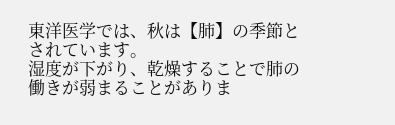東洋医学では、秋は【肺】の季節とされています。
湿度が下がり、乾燥することで肺の働きが弱まることがありま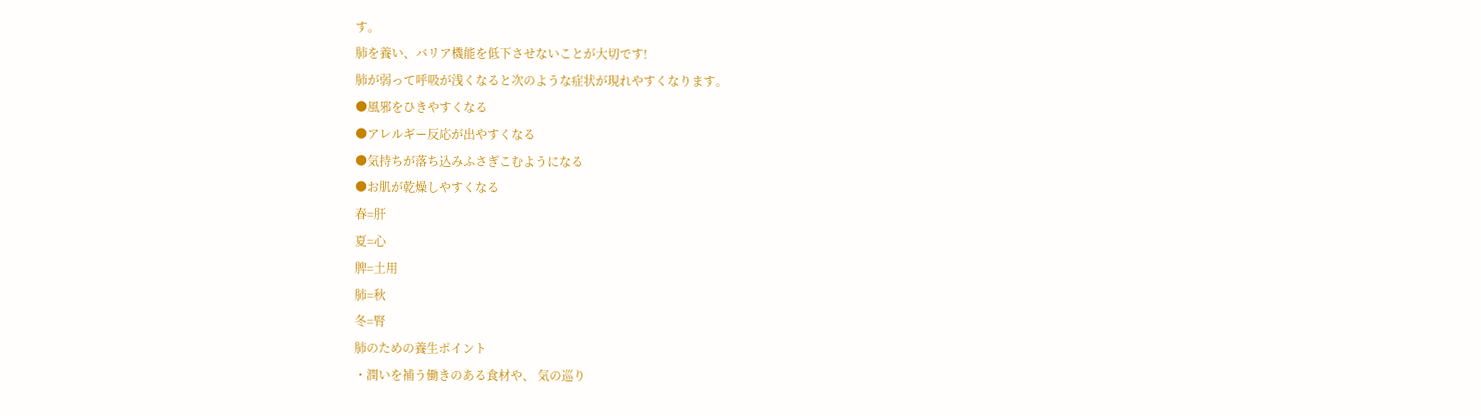す。
肺を養い、バリア機能を低下させないことが大切です!
肺が弱って呼吸が浅くなると次のような症状が現れやすくなります。
●風邪をひきやすくなる
●アレルギー反応が出やすくなる
●気持ちが落ち込みふさぎこむようになる
●お肌が乾燥しやすくなる
春=肝
夏=心
脾=土用
肺=秋
冬=腎
肺のための養生ポイント
・潤いを補う働きのある食材や、 気の巡り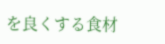を良くする食材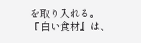を取り入れる。
『白い食材』は、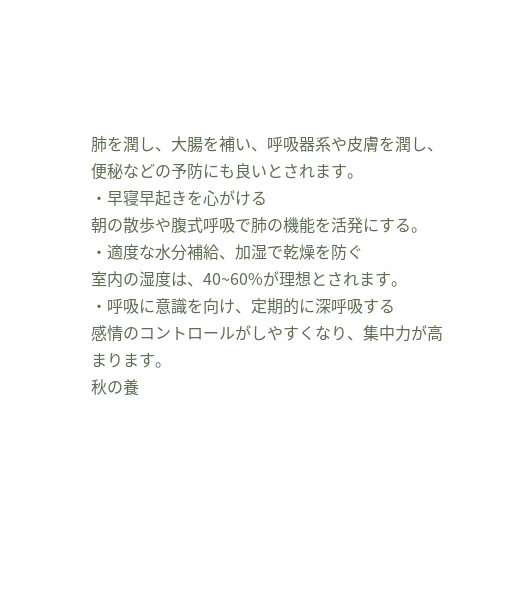肺を潤し、大腸を補い、呼吸器系や皮膚を潤し、 便秘などの予防にも良いとされます。
・早寝早起きを心がける
朝の散歩や腹式呼吸で肺の機能を活発にする。
・適度な水分補給、加湿で乾燥を防ぐ
室内の湿度は、40~60%が理想とされます。
・呼吸に意識を向け、定期的に深呼吸する
感情のコントロールがしやすくなり、集中力が高まります。
秋の養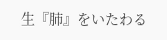生『肺』をいたわる